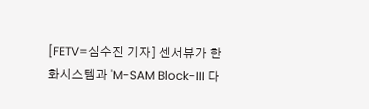[FETV=심수진 기자] 센서뷰가 한화시스템과 'M-SAM Block-III 다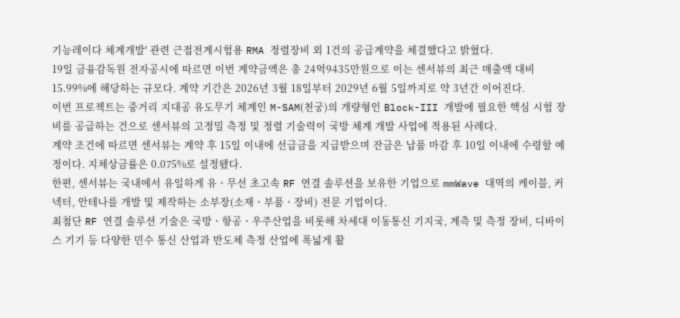기능레이다 체계개발' 관련 근접전계시험용 RMA 정렬장비 외 1건의 공급계약을 체결했다고 밝혔다.
19일 금융감독원 전자공시에 따르면 이번 계약금액은 총 24억9435만원으로 이는 센서뷰의 최근 매출액 대비 15.99%에 해당하는 규모다. 계약 기간은 2026년 3월 18일부터 2029년 6월 5일까지로 약 3년간 이어진다.
이번 프로젝트는 중거리 지대공 유도무기 체계인 M-SAM(천궁)의 개량형인 Block-III 개발에 필요한 핵심 시험 장비를 공급하는 건으로 센서뷰의 고정밀 측정 및 정렬 기술력이 국방 체계 개발 사업에 적용된 사례다.
계약 조건에 따르면 센서뷰는 계약 후 15일 이내에 선급금을 지급받으며 잔금은 납품 마감 후 10일 이내에 수령할 예정이다. 지체상금률은 0.075%로 설정됐다.
한편, 센서뷰는 국내에서 유일하게 유ㆍ무선 초고속 RF 연결 솔루션을 보유한 기업으로 mmWave 대역의 케이블, 커넥터, 안테나를 개발 및 제작하는 소부장(소재ㆍ부품ㆍ장비) 전문 기업이다.
최첨단 RF 연결 솔루션 기술은 국방ㆍ항공ㆍ우주산업을 비롯해 차세대 이동통신 기지국, 계측 및 측정 장비, 디바이스 기기 등 다양한 민수 통신 산업과 반도체 측정 산업에 폭넓게 활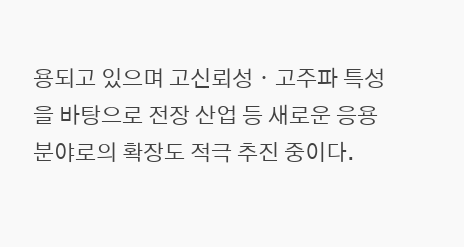용되고 있으며 고신뢰성ㆍ고주파 특성을 바탕으로 전장 산업 등 새로운 응용 분야로의 확장도 적극 추진 중이다.